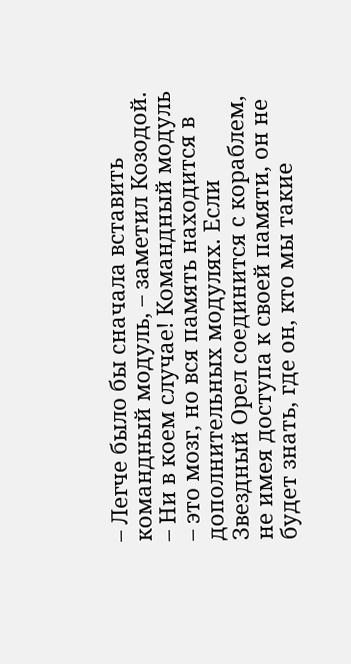– Легче было бы сначала вставить командный модуль, – заметил Козодой.
– Ни в коем случае! Командный модуль – это мозг, но вся память находится в дополнительных модулях. Если Звездный Орел соединится с кораблем, не имея доступа к своей памяти, он не будет знать, где он, кто мы такие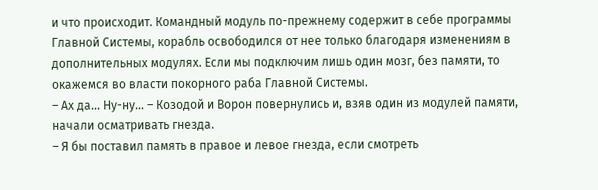и что происходит. Командный модуль по-прежнему содержит в себе программы Главной Системы, корабль освободился от нее только благодаря изменениям в дополнительных модулях. Если мы подключим лишь один мозг, без памяти, то окажемся во власти покорного раба Главной Системы.
– Ах да... Ну-ну... – Козодой и Ворон повернулись и, взяв один из модулей памяти, начали осматривать гнезда.
– Я бы поставил память в правое и левое гнезда, если смотреть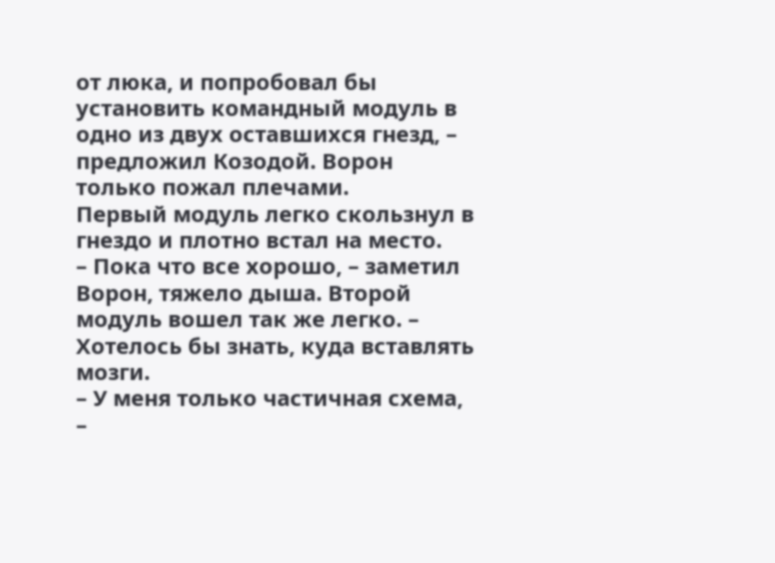от люка, и попробовал бы установить командный модуль в одно из двух оставшихся гнезд, – предложил Козодой. Ворон только пожал плечами.
Первый модуль легко скользнул в гнездо и плотно встал на место.
– Пока что все хорошо, – заметил Ворон, тяжело дыша. Второй модуль вошел так же легко. – Хотелось бы знать, куда вставлять мозги.
– У меня только частичная схема, –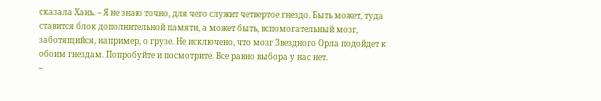сказала Хань. – Я не знаю точно, для чего служит четвертое гнездо. Быть может, туда ставится блок дополнительной памяти, а может быть, вспомогательный мозг, заботящийся, например, о грузе. Не исключено, что мозг Звездного Орла подойдет к обоим гнездам. Попробуйте и посмотрите. Все равно выбора у нас нет.
–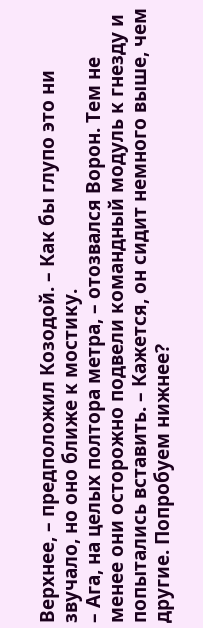Верхнее, – предположил Козодой. – Как бы глупо это ни звучало, но оно ближе к мостику.
– Ага, на целых полтора метра, – отозвался Ворон. Тем не менее они осторожно подвели командный модуль к гнезду и попытались вставить. – Кажется, он сидит немного выше, чем другие. Попробуем нижнее?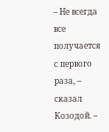– Не всегда все получается с первого раза, – сказал Козодой. –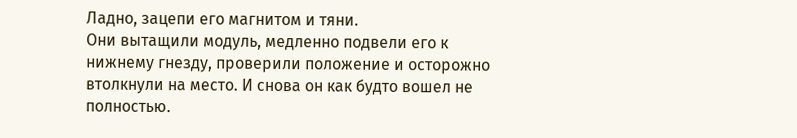Ладно, зацепи его магнитом и тяни.
Они вытащили модуль, медленно подвели его к нижнему гнезду, проверили положение и осторожно втолкнули на место. И снова он как будто вошел не полностью.